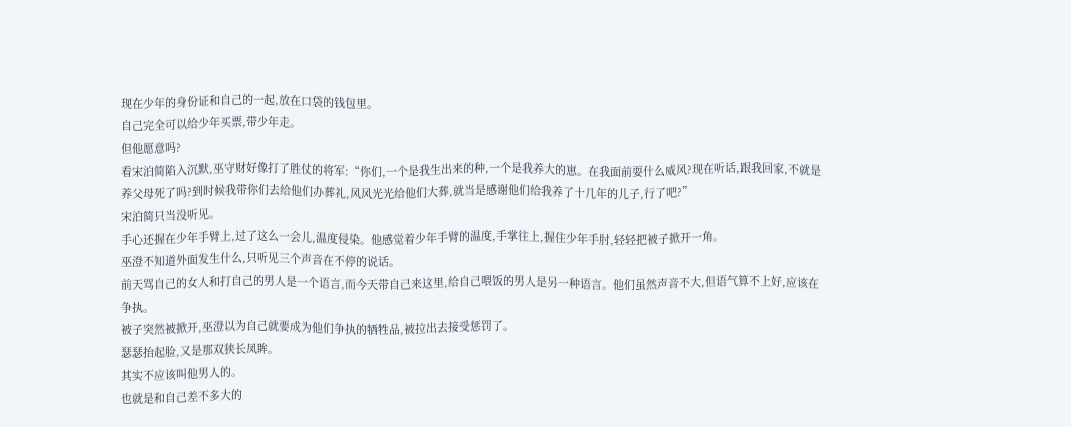现在少年的身份证和自己的一起,放在口袋的钱包里。
自己完全可以给少年买票,带少年走。
但他愿意吗?
看宋泊简陷入沉默,巫守财好像打了胜仗的将军:“你们,一个是我生出来的种,一个是我养大的崽。在我面前耍什么威风?现在听话,跟我回家,不就是养父母死了吗?到时候我带你们去给他们办葬礼,风风光光给他们大葬,就当是感谢他们给我养了十几年的儿子,行了吧?”
宋泊简只当没听见。
手心还握在少年手臂上,过了这么一会儿,温度侵染。他感觉着少年手臂的温度,手掌往上,握住少年手肘,轻轻把被子掀开一角。
巫澄不知道外面发生什么,只听见三个声音在不停的说话。
前天骂自己的女人和打自己的男人是一个语言,而今天带自己来这里,给自己喂饭的男人是另一种语言。他们虽然声音不大,但语气算不上好,应该在争执。
被子突然被掀开,巫澄以为自己就要成为他们争执的牺牲品,被拉出去接受惩罚了。
瑟瑟抬起脸,又是那双狭长凤眸。
其实不应该叫他男人的。
也就是和自己差不多大的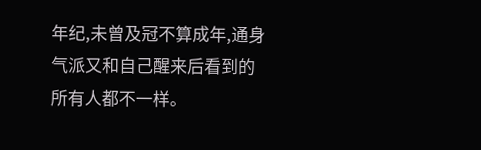年纪,未曾及冠不算成年,通身气派又和自己醒来后看到的所有人都不一样。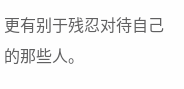更有别于残忍对待自己的那些人。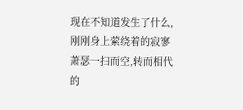现在不知道发生了什么,刚刚身上萦绕着的寂寥萧瑟一扫而空,转而相代的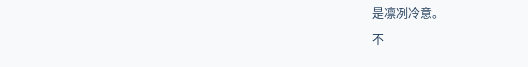是凛冽冷意。
不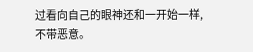过看向自己的眼神还和一开始一样,不带恶意。